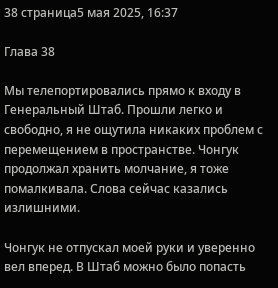38 страница5 мая 2025, 16:37

Глава 38

Мы телепортировались прямо к входу в Генеральный Штаб. Прошли легко и свободно, я не ощутила никаких проблем с перемещением в пространстве. Чонгук продолжал хранить молчание, я тоже помалкивала. Слова сейчас казались излишними.

Чонгук не отпускал моей руки и уверенно вел вперед. В Штаб можно было попасть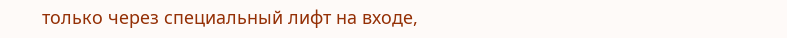только через специальный лифт на входе,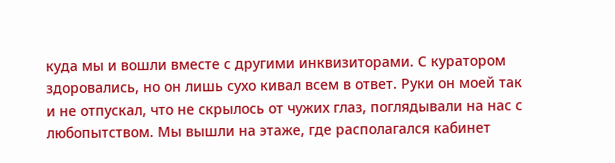куда мы и вошли вместе с другими инквизиторами. С куратором здоровались, но он лишь сухо кивал всем в ответ. Руки он моей так и не отпускал, что не скрылось от чужих глаз, поглядывали на нас с любопытством. Мы вышли на этаже, где располагался кабинет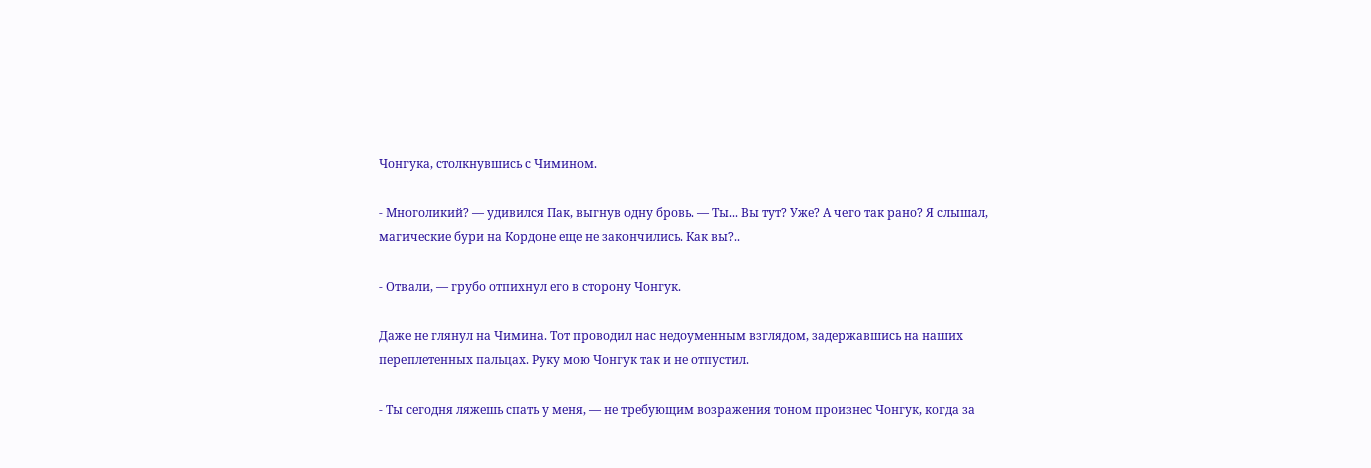Чонгука, столкнувшись с Чимином.

- Многоликий? — удивился Пак, выгнув одну бровь. — Ты... Вы тут? Уже? А чего так рано? Я слышал, магические бури на Кордоне еще не закончились. Как вы?..

- Отвали, — грубо отпихнул его в сторону Чонгук.

Даже не глянул на Чимина. Тот проводил нас недоуменным взглядом, задержавшись на наших переплетенных пальцах. Руку мою Чонгук так и не отпустил.

- Ты сегодня ляжешь спать у меня, — не требующим возражения тоном произнес Чонгук, когда за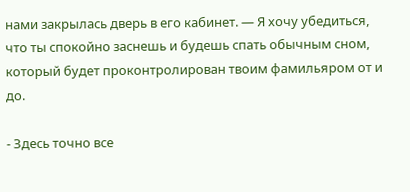нами закрылась дверь в его кабинет. — Я хочу убедиться, что ты спокойно заснешь и будешь спать обычным сном, который будет проконтролирован твоим фамильяром от и до.

- Здесь точно все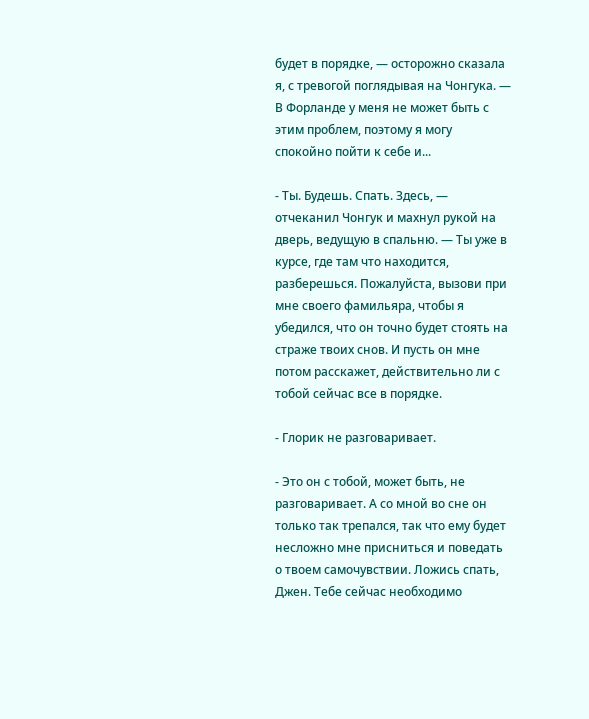будет в порядке, — осторожно сказала я, с тревогой поглядывая на Чонгука. — В Форланде у меня не может быть с этим проблем, поэтому я могу спокойно пойти к себе и...

- Ты. Будешь. Спать. Здесь, — отчеканил Чонгук и махнул рукой на дверь, ведущую в спальню. — Ты уже в курсе, где там что находится, разберешься. Пожалуйста, вызови при мне своего фамильяра, чтобы я убедился, что он точно будет стоять на страже твоих снов. И пусть он мне потом расскажет, действительно ли с тобой сейчас все в порядке.

- Глорик не разговаривает.

- Это он с тобой, может быть, не разговаривает. А со мной во сне он только так трепался, так что ему будет несложно мне присниться и поведать о твоем самочувствии. Ложись спать, Джен. Тебе сейчас необходимо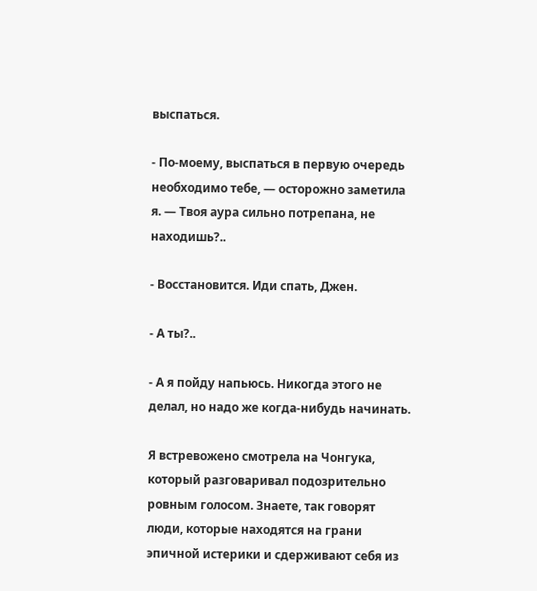выспаться.

- По-моему, выспаться в первую очередь необходимо тебе, — осторожно заметила я. — Твоя аура сильно потрепана, не находишь?..

- Восстановится. Иди спать, Джен.

- А ты?..

- А я пойду напьюсь. Никогда этого не делал, но надо же когда-нибудь начинать.

Я встревожено смотрела на Чонгука, который разговаривал подозрительно ровным голосом. Знаете, так говорят люди, которые находятся на грани эпичной истерики и сдерживают себя из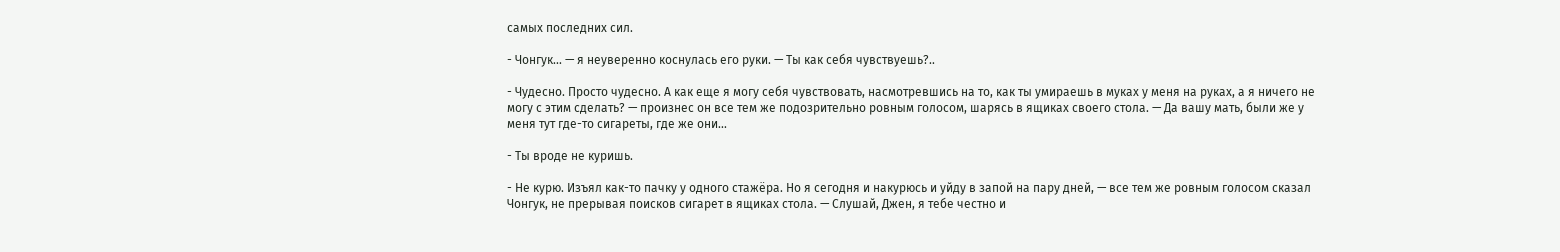самых последних сил.

- Чонгук... — я неуверенно коснулась его руки. — Ты как себя чувствуешь?..

- Чудесно. Просто чудесно. А как еще я могу себя чувствовать, насмотревшись на то, как ты умираешь в муках у меня на руках, а я ничего не могу с этим сделать? — произнес он все тем же подозрительно ровным голосом, шарясь в ящиках своего стола. — Да вашу мать, были же у меня тут где-то сигареты, где же они...

- Ты вроде не куришь.

- Не курю. Изъял как-то пачку у одного стажёра. Но я сегодня и накурюсь и уйду в запой на пару дней, — все тем же ровным голосом сказал Чонгук, не прерывая поисков сигарет в ящиках стола. — Слушай, Джен, я тебе честно и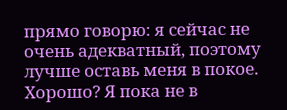прямо говорю: я сейчас не очень адекватный, поэтому лучше оставь меня в покое. Хорошо? Я пока не в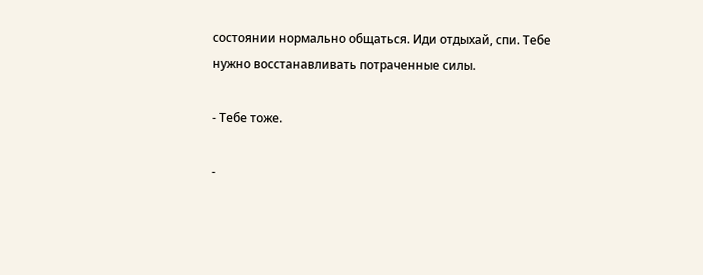состоянии нормально общаться. Иди отдыхай, спи. Тебе нужно восстанавливать потраченные силы.

- Тебе тоже.

-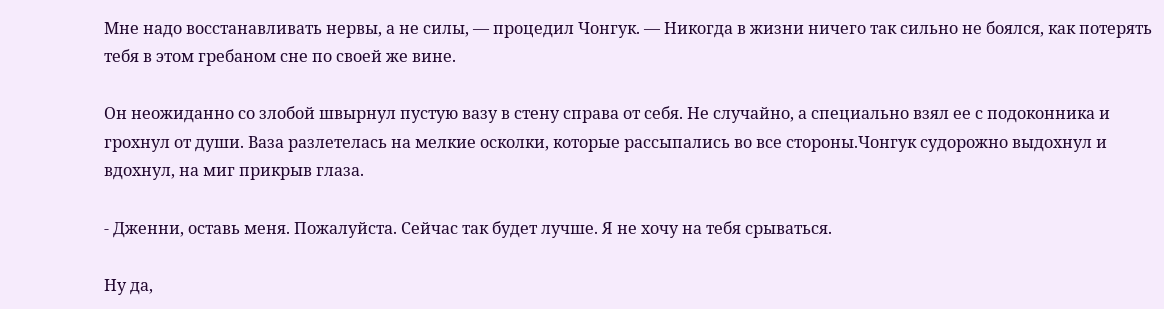Мне надо восстанавливать нервы, а не силы, — процедил Чонгук. — Никогда в жизни ничего так сильно не боялся, как потерять тебя в этом гребаном сне по своей же вине.

Он неожиданно со злобой швырнул пустую вазу в стену справа от себя. Не случайно, а специально взял ее с подоконника и грохнул от души. Ваза разлетелась на мелкие осколки, которые рассыпались во все стороны.Чонгук судорожно выдохнул и вдохнул, на миг прикрыв глаза.

- Дженни, оставь меня. Пожалуйста. Сейчас так будет лучше. Я не хочу на тебя срываться.

Ну да,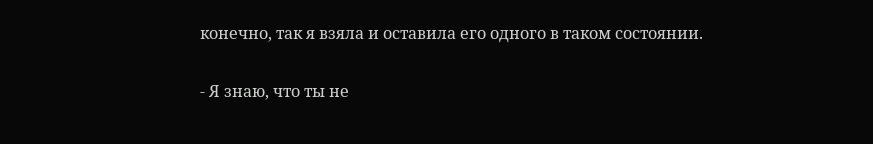конечно, так я взяла и оставила его одного в таком состоянии.

- Я знаю, что ты не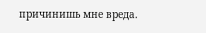причинишь мне вреда.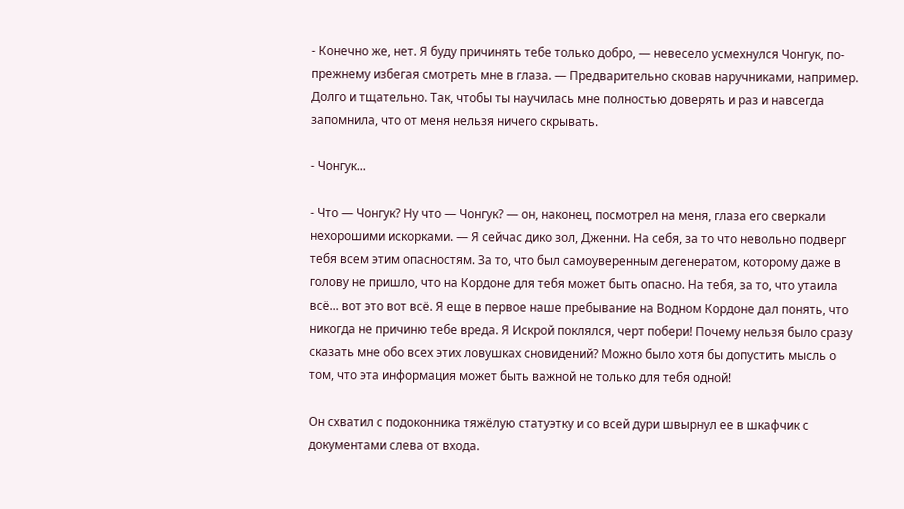- Конечно же, нет. Я буду причинять тебе только добро, — невесело усмехнулся Чонгук, по-прежнему избегая смотреть мне в глаза. — Предварительно сковав наручниками, например. Долго и тщательно. Так, чтобы ты научилась мне полностью доверять и раз и навсегда запомнила, что от меня нельзя ничего скрывать.

- Чонгук...

- Что — Чонгук? Ну что — Чонгук? — он, наконец, посмотрел на меня, глаза его сверкали нехорошими искорками. — Я сейчас дико зол, Дженни. На себя, за то что невольно подверг тебя всем этим опасностям. За то, что был самоуверенным дегенератом, которому даже в голову не пришло, что на Кордоне для тебя может быть опасно. На тебя, за то, что утаила всё... вот это вот всё. Я еще в первое наше пребывание на Водном Кордоне дал понять, что никогда не причиню тебе вреда. Я Искрой поклялся, черт побери! Почему нельзя было сразу сказать мне обо всех этих ловушках сновидений? Можно было хотя бы допустить мысль о том, что эта информация может быть важной не только для тебя одной!

Он схватил с подоконника тяжёлую статуэтку и со всей дури швырнул ее в шкафчик с документами слева от входа.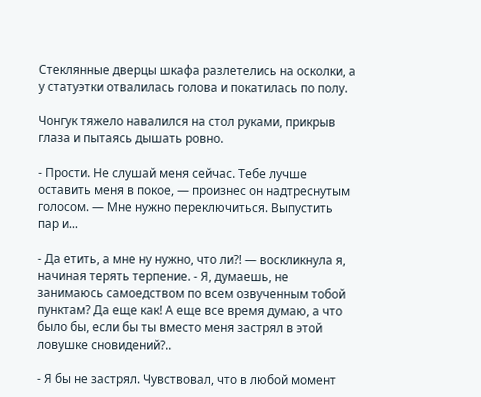Стеклянные дверцы шкафа разлетелись на осколки, а у статуэтки отвалилась голова и покатилась по полу.

Чонгук тяжело навалился на стол руками, прикрыв глаза и пытаясь дышать ровно.

- Прости. Не слушай меня сейчас. Тебе лучше оставить меня в покое, — произнес он надтреснутым голосом. — Мне нужно переключиться. Выпустить пар и...

- Да етить, а мне ну нужно, что ли?! — воскликнула я, начиная терять терпение. - Я, думаешь, не занимаюсь самоедством по всем озвученным тобой пунктам? Да еще как! А еще все время думаю, а что было бы, если бы ты вместо меня застрял в этой ловушке сновидений?..

- Я бы не застрял. Чувствовал, что в любой момент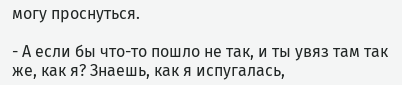могу проснуться.

- А если бы что-то пошло не так, и ты увяз там так же, как я? Знаешь, как я испугалась,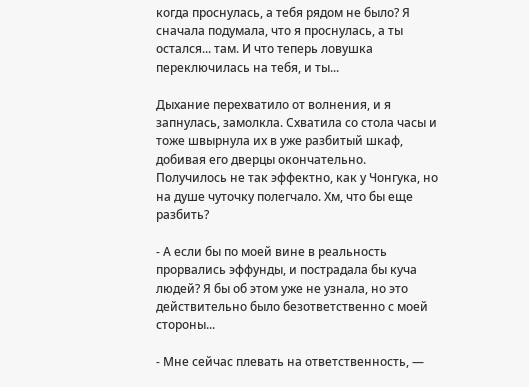когда проснулась, а тебя рядом не было? Я сначала подумала, что я проснулась, а ты остался... там. И что теперь ловушка переключилась на тебя, и ты...

Дыхание перехватило от волнения, и я запнулась, замолкла. Схватила со стола часы и тоже швырнула их в уже разбитый шкаф, добивая его дверцы окончательно. Получилось не так эффектно, как у Чонгука, но на душе чуточку полегчало. Хм, что бы еще разбить?

- А если бы по моей вине в реальность прорвались эффунды, и пострадала бы куча людей? Я бы об этом уже не узнала, но это действительно было безответственно с моей стороны...

- Мне сейчас плевать на ответственность, —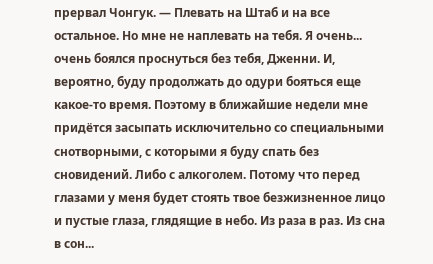прервал Чонгук. — Плевать на Штаб и на все остальное. Но мне не наплевать на тебя. Я очень... очень боялся проснуться без тебя, Дженни. И, вероятно, буду продолжать до одури бояться еще какое-то время. Поэтому в ближайшие недели мне придётся засыпать исключительно со специальными снотворными, с которыми я буду спать без сновидений. Либо с алкоголем. Потому что перед глазами у меня будет стоять твое безжизненное лицо и пустые глаза, глядящие в небо. Из раза в раз. Из сна в сон...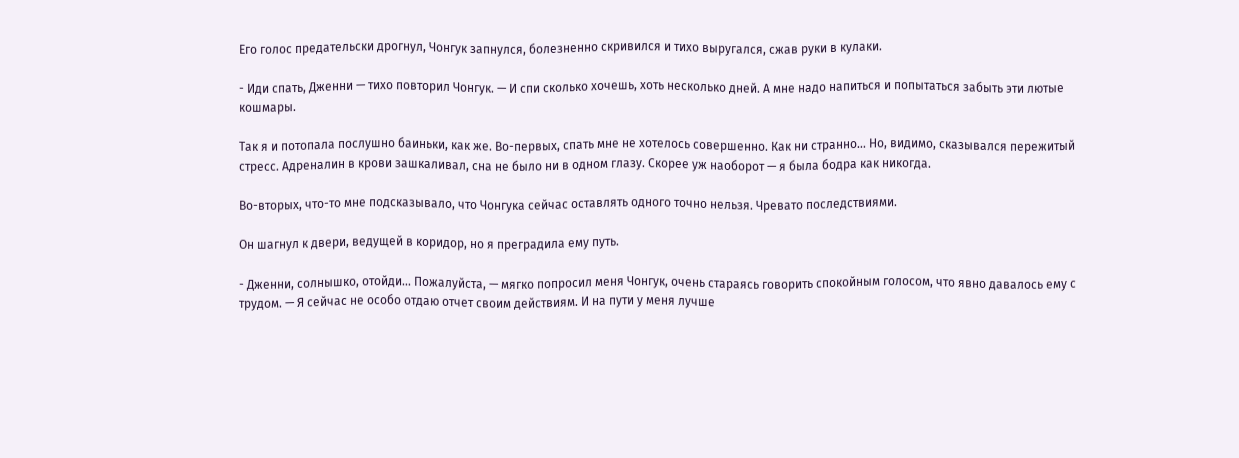Его голос предательски дрогнул, Чонгук запнулся, болезненно скривился и тихо выругался, сжав руки в кулаки.

- Иди спать, Дженни — тихо повторил Чонгук. — И спи сколько хочешь, хоть несколько дней. А мне надо напиться и попытаться забыть эти лютые кошмары.

Так я и потопала послушно баиньки, как же. Во-первых, спать мне не хотелось совершенно. Как ни странно... Но, видимо, сказывался пережитый стресс. Адреналин в крови зашкаливал, сна не было ни в одном глазу. Скорее уж наоборот — я была бодра как никогда.

Во-вторых, что-то мне подсказывало, что Чонгука сейчас оставлять одного точно нельзя. Чревато последствиями.

Он шагнул к двери, ведущей в коридор, но я преградила ему путь.

- Дженни, солнышко, отойди... Пожалуйста, — мягко попросил меня Чонгук, очень стараясь говорить спокойным голосом, что явно давалось ему с трудом. — Я сейчас не особо отдаю отчет своим действиям. И на пути у меня лучше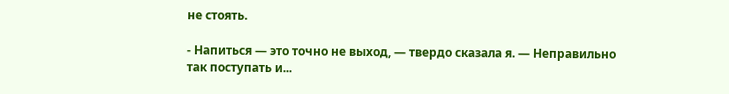не стоять.

- Напиться — это точно не выход, — твердо сказала я. — Неправильно так поступать и...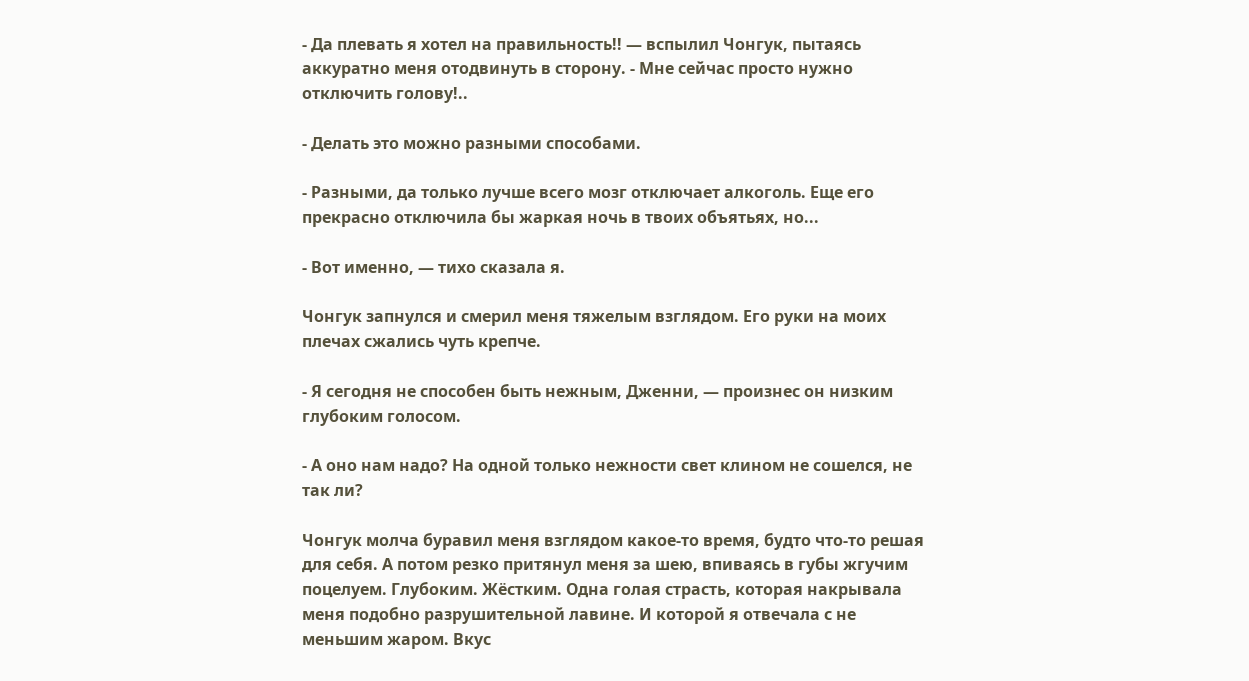- Да плевать я хотел на правильность!! — вспылил Чонгук, пытаясь аккуратно меня отодвинуть в сторону. - Мне сейчас просто нужно отключить голову!..

- Делать это можно разными способами.

- Разными, да только лучше всего мозг отключает алкоголь. Еще его прекрасно отключила бы жаркая ночь в твоих объятьях, но...

- Вот именно, — тихо сказала я.

Чонгук запнулся и смерил меня тяжелым взглядом. Его руки на моих плечах сжались чуть крепче.

- Я сегодня не способен быть нежным, Дженни, — произнес он низким глубоким голосом.

- А оно нам надо? На одной только нежности свет клином не сошелся, не так ли?

Чонгук молча буравил меня взглядом какое-то время, будто что-то решая для себя. А потом резко притянул меня за шею, впиваясь в губы жгучим поцелуем. Глубоким. Жёстким. Одна голая страсть, которая накрывала меня подобно разрушительной лавине. И которой я отвечала с не меньшим жаром. Вкус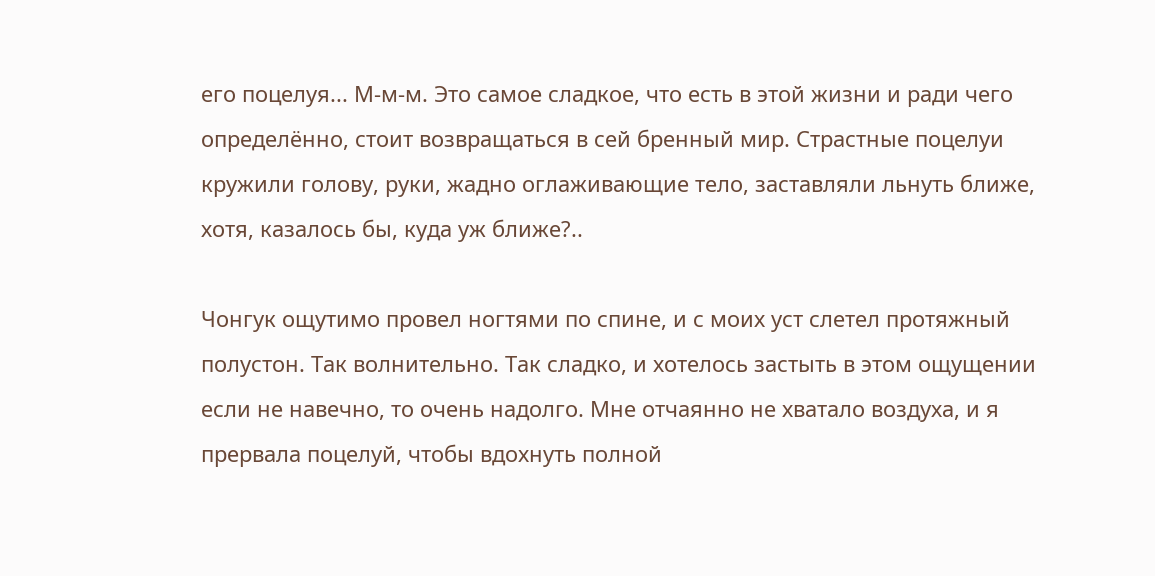его поцелуя... М-м-м. Это самое сладкое, что есть в этой жизни и ради чего определённо, стоит возвращаться в сей бренный мир. Страстные поцелуи кружили голову, руки, жадно оглаживающие тело, заставляли льнуть ближе, хотя, казалось бы, куда уж ближе?..

Чонгук ощутимо провел ногтями по спине, и с моих уст слетел протяжный полустон. Так волнительно. Так сладко, и хотелось застыть в этом ощущении если не навечно, то очень надолго. Мне отчаянно не хватало воздуха, и я прервала поцелуй, чтобы вдохнуть полной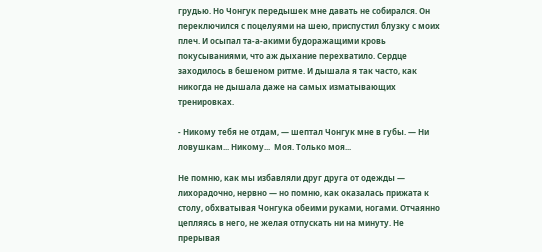грудью. Но Чонгук передышек мне давать не собирался. Он переключился с поцелуями на шею, приспустил блузку с моих плеч. И осыпал та-а-акими будоражащими кровь покусываниями, что аж дыхание перехватило. Сердце заходилось в бешеном ритме. И дышала я так часто, как никогда не дышала даже на самых изматывающих тренировках.

- Никому тебя не отдам, — шептал Чонгук мне в губы. — Ни ловушкам... Никому...  Моя. Только моя...

Не помню, как мы избавляли друг друга от одежды — лихорадочно, нервно — но помню, как оказалась прижата к столу, обхватывая Чонгука обеими руками, ногами. Отчаянно цепляясь в него, не желая отпускать ни на минуту. Не прерывая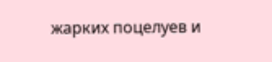жарких поцелуев и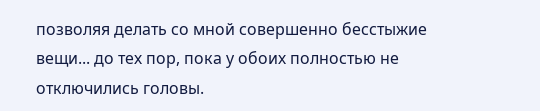позволяя делать со мной совершенно бесстыжие вещи... до тех пор, пока у обоих полностью не отключились головы.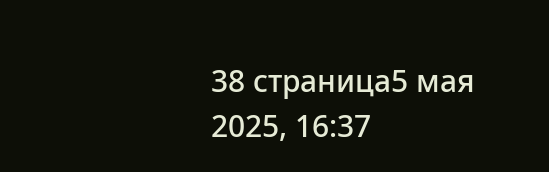38 страница5 мая 2025, 16:37